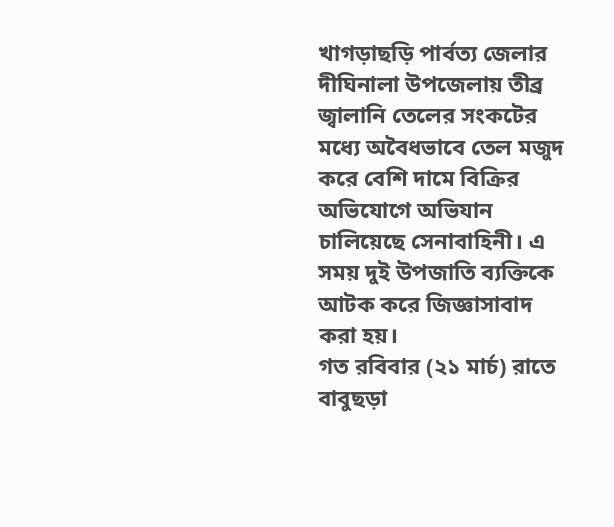খাগড়াছড়ি পার্বত্য জেলার দীঘিনালা উপজেলায় তীব্র জ্বালানি তেলের সংকটের মধ্যে অবৈধভাবে তেল মজুদ করে বেশি দামে বিক্রির অভিযোগে অভিযান চালিয়েছে সেনাবাহিনী। এ সময় দুই উপজাতি ব্যক্তিকে আটক করে জিজ্ঞাসাবাদ করা হয়।
গত রবিবার (২১ মার্চ) রাতে বাবুছড়া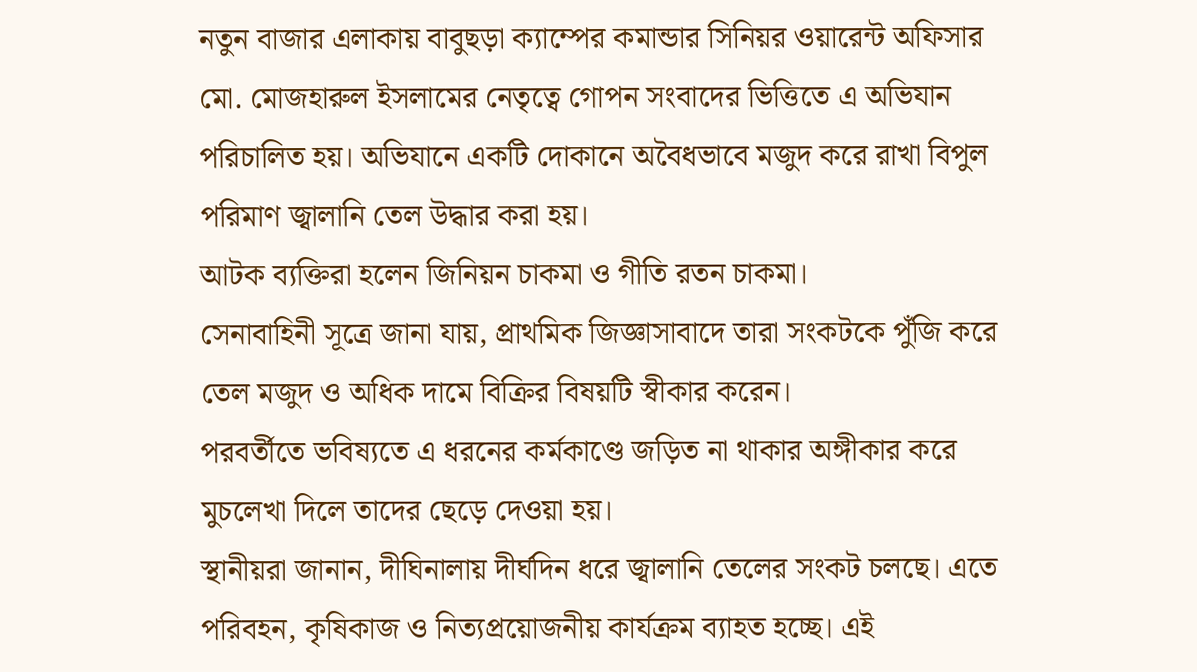নতুন বাজার এলাকায় বাবুছড়া ক্যাম্পের কমান্ডার সিনিয়র ওয়ারেন্ট অফিসার মো. মোজহারুল ইসলামের নেতৃত্বে গোপন সংবাদের ভিত্তিতে এ অভিযান পরিচালিত হয়। অভিযানে একটি দোকানে অবৈধভাবে মজুদ করে রাখা বিপুল পরিমাণ জ্বালানি তেল উদ্ধার করা হয়।
আটক ব্যক্তিরা হলেন জিনিয়ন চাকমা ও গীতি রতন চাকমা।
সেনাবাহিনী সূত্রে জানা যায়, প্রাথমিক জিজ্ঞাসাবাদে তারা সংকটকে পুঁজি করে তেল মজুদ ও অধিক দামে বিক্রির বিষয়টি স্বীকার করেন।
পরবর্তীতে ভবিষ্যতে এ ধরনের কর্মকাণ্ডে জড়িত না থাকার অঙ্গীকার করে মুচলেখা দিলে তাদের ছেড়ে দেওয়া হয়।
স্থানীয়রা জানান, দীঘিনালায় দীর্ঘদিন ধরে জ্বালানি তেলের সংকট চলছে। এতে পরিবহন, কৃষিকাজ ও নিত্যপ্রয়োজনীয় কার্যক্রম ব্যাহত হচ্ছে। এই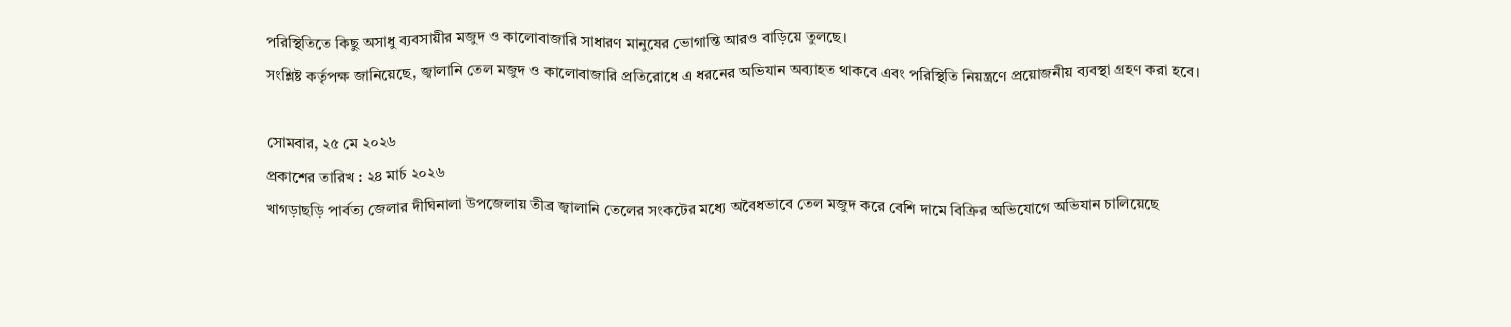পরিস্থিতিতে কিছু অসাধু ব্যবসায়ীর মজুদ ও কালোবাজারি সাধারণ মানুষের ভোগান্তি আরও বাড়িয়ে তুলছে।
সংশ্লিষ্ট কর্তৃপক্ষ জানিয়েছে, জ্বালানি তেল মজুদ ও কালোবাজারি প্রতিরোধে এ ধরনের অভিযান অব্যাহত থাকবে এবং পরিস্থিতি নিয়ন্ত্রণে প্রয়োজনীয় ব্যবস্থা গ্রহণ করা হবে।

সোমবার, ২৫ মে ২০২৬
প্রকাশের তারিখ : ২৪ মার্চ ২০২৬
খাগড়াছড়ি পার্বত্য জেলার দীঘিনালা উপজেলায় তীব্র জ্বালানি তেলের সংকটের মধ্যে অবৈধভাবে তেল মজুদ করে বেশি দামে বিক্রির অভিযোগে অভিযান চালিয়েছে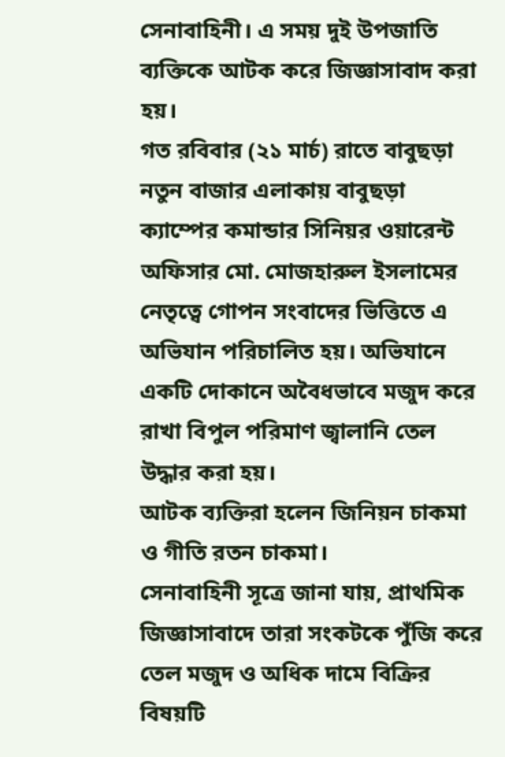সেনাবাহিনী। এ সময় দুই উপজাতি ব্যক্তিকে আটক করে জিজ্ঞাসাবাদ করা হয়।
গত রবিবার (২১ মার্চ) রাতে বাবুছড়া নতুন বাজার এলাকায় বাবুছড়া ক্যাম্পের কমান্ডার সিনিয়র ওয়ারেন্ট অফিসার মো. মোজহারুল ইসলামের নেতৃত্বে গোপন সংবাদের ভিত্তিতে এ অভিযান পরিচালিত হয়। অভিযানে একটি দোকানে অবৈধভাবে মজুদ করে রাখা বিপুল পরিমাণ জ্বালানি তেল উদ্ধার করা হয়।
আটক ব্যক্তিরা হলেন জিনিয়ন চাকমা ও গীতি রতন চাকমা।
সেনাবাহিনী সূত্রে জানা যায়, প্রাথমিক জিজ্ঞাসাবাদে তারা সংকটকে পুঁজি করে তেল মজুদ ও অধিক দামে বিক্রির বিষয়টি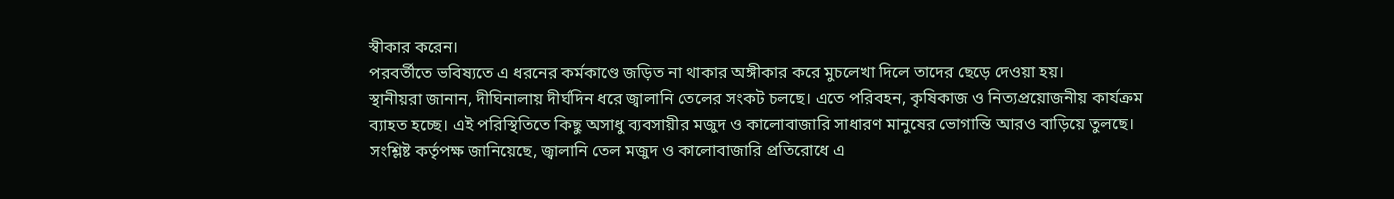স্বীকার করেন।
পরবর্তীতে ভবিষ্যতে এ ধরনের কর্মকাণ্ডে জড়িত না থাকার অঙ্গীকার করে মুচলেখা দিলে তাদের ছেড়ে দেওয়া হয়।
স্থানীয়রা জানান, দীঘিনালায় দীর্ঘদিন ধরে জ্বালানি তেলের সংকট চলছে। এতে পরিবহন, কৃষিকাজ ও নিত্যপ্রয়োজনীয় কার্যক্রম ব্যাহত হচ্ছে। এই পরিস্থিতিতে কিছু অসাধু ব্যবসায়ীর মজুদ ও কালোবাজারি সাধারণ মানুষের ভোগান্তি আরও বাড়িয়ে তুলছে।
সংশ্লিষ্ট কর্তৃপক্ষ জানিয়েছে, জ্বালানি তেল মজুদ ও কালোবাজারি প্রতিরোধে এ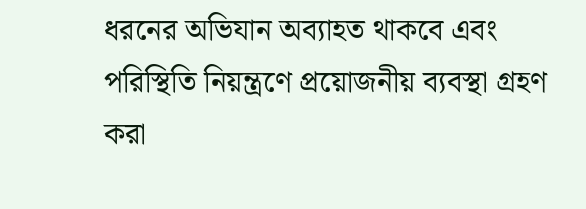ধরনের অভিযান অব্যাহত থাকবে এবং পরিস্থিতি নিয়ন্ত্রণে প্রয়োজনীয় ব্যবস্থা গ্রহণ করা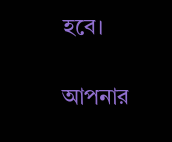হবে।

আপনার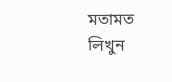মতামত লিখুন